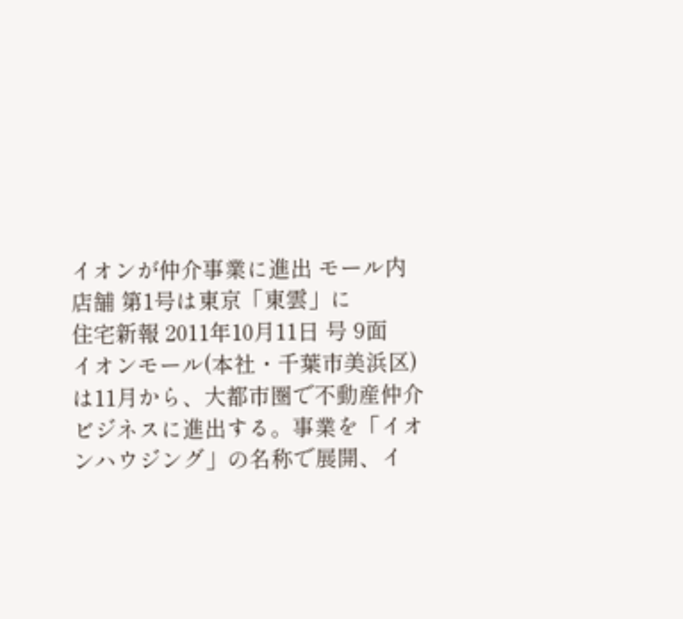イオンが仲介事業に進出 モール内店舗 第1号は東京「東雲」に
住宅新報 2011年10月11日 号 9面
イオンモール(本社・千葉市美浜区)は11月から、大都市圏で不動産仲介ビジネスに進出する。事業を「イオンハウジング」の名称で展開、イ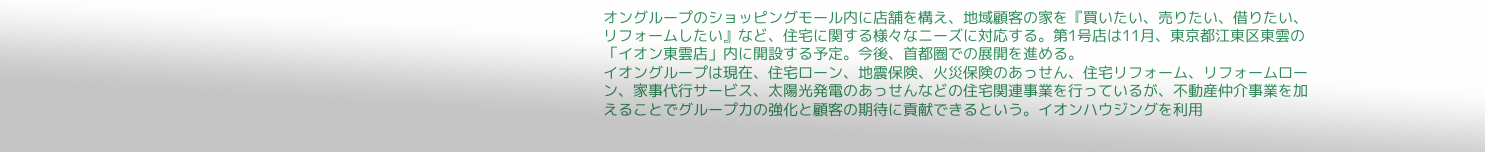オングループのショッピングモール内に店舗を構え、地域顧客の家を『買いたい、売りたい、借りたい、リフォームしたい』など、住宅に関する様々なニーズに対応する。第1号店は11月、東京都江東区東雲の「イオン東雲店」内に開設する予定。今後、首都圏での展開を進める。
イオングループは現在、住宅ローン、地震保険、火災保険のあっせん、住宅リフォーム、リフォームローン、家事代行サービス、太陽光発電のあっせんなどの住宅関連事業を行っているが、不動産仲介事業を加えることでグループ力の強化と顧客の期待に貢献できるという。イオンハウジングを利用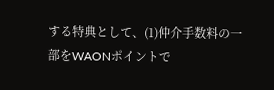する特典として、(1)仲介手数料の一部をWAONポイントで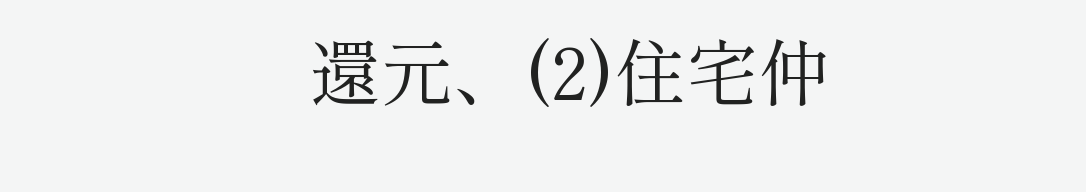還元、(2)住宅仲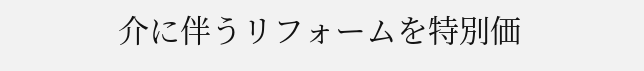介に伴うリフォームを特別価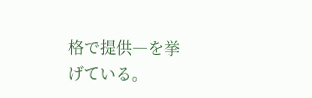格で提供―を挙げている。